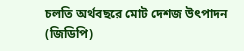চলতি অর্থবছরে মোট দেশজ উৎপাদন (জিডিপি)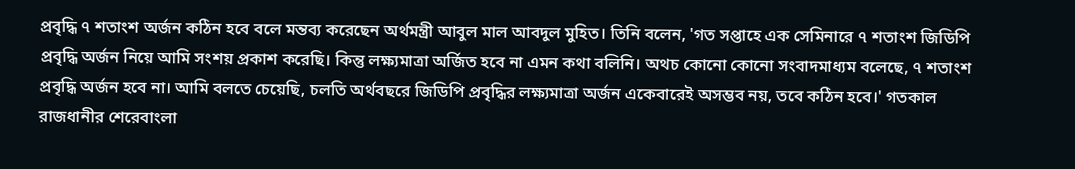প্রবৃদ্ধি ৭ শতাংশ অর্জন কঠিন হবে বলে মন্তব্য করেছেন অর্থমন্ত্রী আবুল মাল আবদুল মুহিত। তিনি বলেন, 'গত সপ্তাহে এক সেমিনারে ৭ শতাংশ জিডিপি প্রবৃদ্ধি অর্জন নিয়ে আমি সংশয় প্রকাশ করেছি। কিন্তু লক্ষ্যমাত্রা অর্জিত হবে না এমন কথা বলিনি। অথচ কোনো কোনো সংবাদমাধ্যম বলেছে, ৭ শতাংশ প্রবৃদ্ধি অর্জন হবে না। আমি বলতে চেয়েছি, চলতি অর্থবছরে জিডিপি প্রবৃদ্ধির লক্ষ্যমাত্রা অর্জন একেবারেই অসম্ভব নয়, তবে কঠিন হবে।' গতকাল রাজধানীর শেরেবাংলা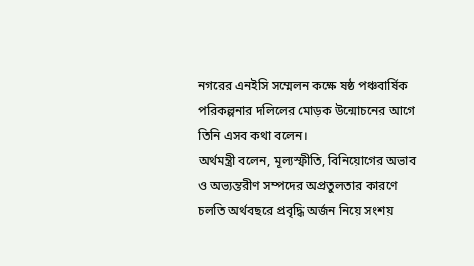নগরের এনইসি সম্মেলন কক্ষে ষষ্ঠ পঞ্চবার্ষিক পরিকল্পনার দলিলের মোড়ক উন্মোচনের আগে তিনি এসব কথা বলেন।
অর্থমন্ত্রী বলেন, মূল্যস্ফীতি, বিনিয়োগের অভাব ও অভ্যন্তরীণ সম্পদের অপ্রতুলতার কারণে চলতি অর্থবছরে প্রবৃদ্ধি অর্জন নিয়ে সংশয়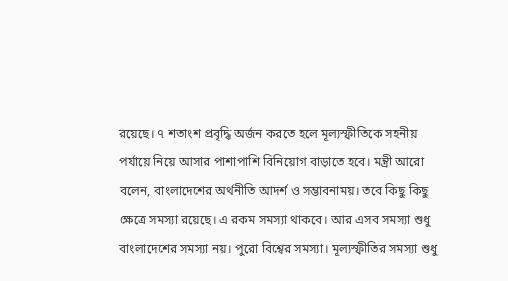রয়েছে। ৭ শতাংশ প্রবৃদ্ধি অর্জন করতে হলে মূল্যস্ফীতিকে সহনীয় পর্যায়ে নিয়ে আসার পাশাপাশি বিনিয়োগ বাড়াতে হবে। মন্ত্রী আরো বলেন, বাংলাদেশের অর্থনীতি আদর্শ ও সম্ভাবনাময়। তবে কিছু কিছু ক্ষেত্রে সমস্যা রয়েছে। এ রকম সমস্যা থাকবে। আর এসব সমস্যা শুধু বাংলাদেশের সমস্যা নয়। পুরো বিশ্বের সমস্যা। মূল্যস্ফীতির সমস্যা শুধু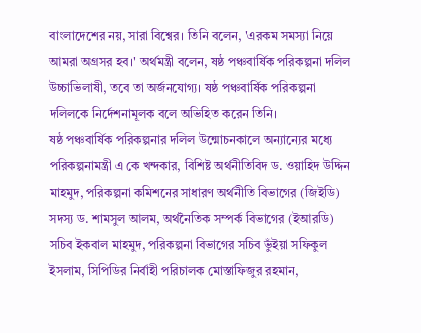বাংলাদেশের নয়, সারা বিশ্বের। তিনি বলেন, 'এরকম সমস্যা নিয়ে আমরা অগ্রসর হব।' অর্থমন্ত্রী বলেন, ষষ্ঠ পঞ্চবার্ষিক পরিকল্পনা দলিল উচ্চাভিলাষী, তবে তা অর্জনযোগ্য। ষষ্ঠ পঞ্চবার্ষিক পরিকল্পনা দলিলকে নির্দেশনামূলক বলে অভিহিত করেন তিনি।
ষষ্ঠ পঞ্চবার্ষিক পরিকল্পনার দলিল উন্মোচনকালে অন্যান্যের মধ্যে পরিকল্পনামন্ত্রী এ কে খন্দকার, বিশিষ্ট অর্থনীতিবিদ ড. ওয়াহিদ উদ্দিন মাহমুদ, পরিকল্পনা কমিশনের সাধারণ অর্থনীতি বিভাগের (জিইডি) সদস্য ড. শামসুল আলম, অর্থনৈতিক সম্পর্ক বিভাগের (ইআরডি) সচিব ইকবাল মাহমুদ, পরিকল্পনা বিভাগের সচিব ভুঁইয়া সফিকুল ইসলাম, সিপিডির নির্বাহী পরিচালক মোস্তাফিজুর রহমান,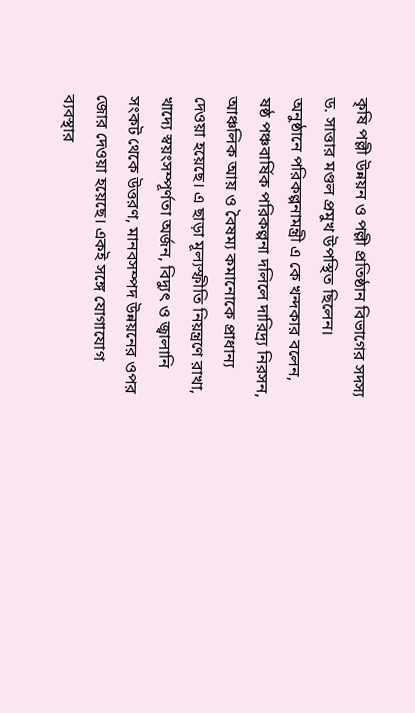কৃষি পল্লী উন্নয়ন ও পল্লী প্রতিষ্ঠান বিভাগের সদস্য ড. সাত্তার মণ্ডল প্রমুখ উপস্থিত ছিলেন।
অনুষ্ঠানে পরিকল্পনামন্ত্রী এ কে খন্দকার বলেন, ষষ্ঠ পঞ্চবার্ষিক পরিকল্পনা দলিলে দারিদ্র্য নিরসন, আঞ্চলিক আয় ও বৈষম্য কমানোকে প্রাধান্য দেওয়া হয়েছে। এ ছাড়া মূল্যস্ফীতি নিয়ন্ত্রণে রাখা, খাদ্যে স্বয়ংসম্পূর্ণতা অর্জন, বিদ্যুৎ ও জ্বালানি সংকট থেকে উত্তরণ, মানবসম্পদ উন্নয়নের ওপর জোর দেওয়া হয়েছে। একই সঙ্গে যোগাযোগ ব্যবস্থার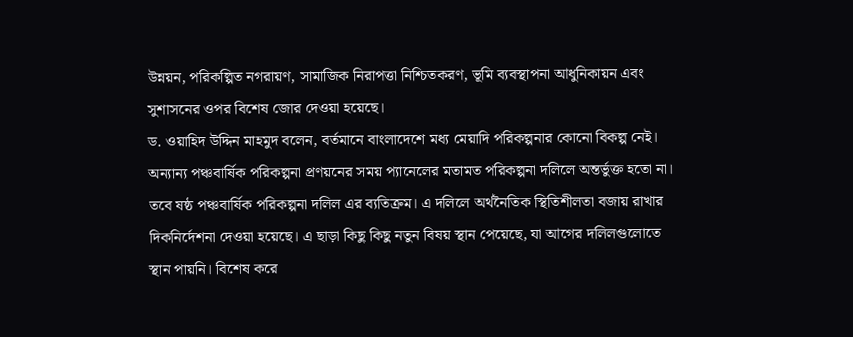উন্নয়ন, পরিকল্পিত নগরায়ণ, সামাজিক নিরাপত্তা নিশ্চিতকরণ, ভূমি ব্যবস্থাপনা আধুনিকায়ন এবং সুশাসনের ওপর বিশেষ জোর দেওয়া হয়েছে।
ড. ওয়াহিদ উদ্দিন মাহমুদ বলেন, বর্তমানে বাংলাদেশে মধ্য মেয়াদি পরিকল্পনার কোনো বিকল্প নেই। অন্যান্য পঞ্চবার্ষিক পরিকল্পনা প্রণয়নের সময় প্যানেলের মতামত পরিকল্পনা দলিলে অন্তর্ভুক্ত হতো না। তবে ষষ্ঠ পঞ্চবার্ষিক পরিকল্পনা দলিল এর ব্যতিক্রম। এ দলিলে অর্থনৈতিক স্থিতিশীলতা বজায় রাখার দিকনির্দেশনা দেওয়া হয়েছে। এ ছাড়া কিছু কিছু নতুন বিষয় স্থান পেয়েছে, যা আগের দলিলগুলোতে স্থান পায়নি। বিশেষ করে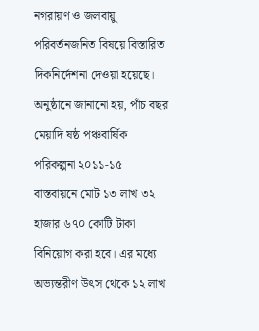নগরায়ণ ও জলবায়ু পরিবর্তনজনিত বিষয়ে বিস্তারিত দিকনির্দেশনা দেওয়া হয়েছে।
অনুষ্ঠানে জানানো হয়, পাঁচ বছর মেয়াদি ষষ্ঠ পঞ্চবার্ষিক পরিকল্পনা ২০১১-১৫ বাস্তবায়নে মোট ১৩ লাখ ৩২ হাজার ৬৭০ কোটি টাকা বিনিয়োগ করা হবে। এর মধ্যে অভ্যন্তরীণ উৎস থেকে ১২ লাখ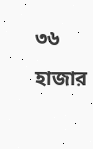৩৬ হাজার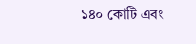১৪০ কোটি এবং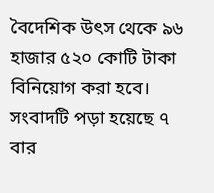বৈদেশিক উৎস থেকে ৯৬ হাজার ৫২০ কোটি টাকা বিনিয়োগ করা হবে।
সংবাদটি পড়া হয়েছে ৭ বার